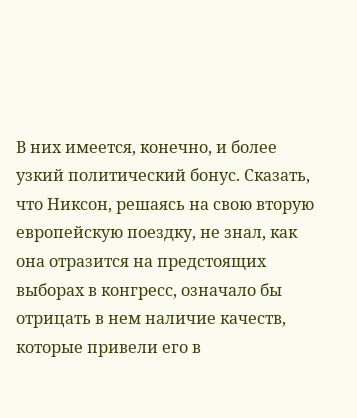В них имеется, конечно, и более узкий политический бонус. Сказать, что Никсон, решаясь на свою вторую европейскую поездку, не знал, как она отразится на предстоящих выборах в конгресс, означало бы отрицать в нем наличие качеств, которые привели его в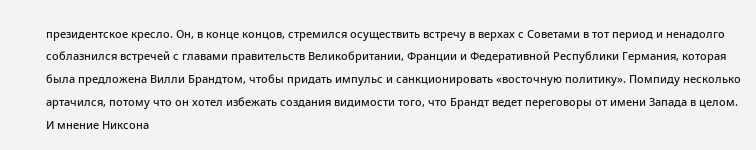президентское кресло. Он, в конце концов, стремился осуществить встречу в верхах с Советами в тот период и ненадолго соблазнился встречей с главами правительств Великобритании, Франции и Федеративной Республики Германия, которая была предложена Вилли Брандтом, чтобы придать импульс и санкционировать «восточную политику». Помпиду несколько артачился, потому что он хотел избежать создания видимости того, что Брандт ведет переговоры от имени Запада в целом. И мнение Никсона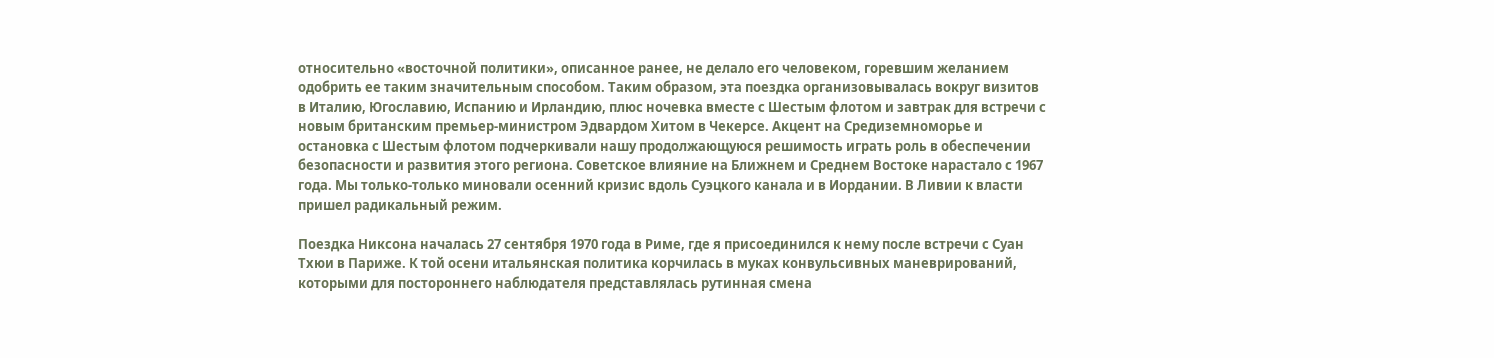относительно «восточной политики», описанное ранее, не делало его человеком, горевшим желанием одобрить ее таким значительным способом. Таким образом, эта поездка организовывалась вокруг визитов в Италию, Югославию, Испанию и Ирландию, плюс ночевка вместе с Шестым флотом и завтрак для встречи с новым британским премьер-министром Эдвардом Хитом в Чекерсе. Акцент на Средиземноморье и остановка с Шестым флотом подчеркивали нашу продолжающуюся решимость играть роль в обеспечении безопасности и развития этого региона. Советское влияние на Ближнем и Среднем Востоке нарастало с 1967 года. Мы только-только миновали осенний кризис вдоль Суэцкого канала и в Иордании. В Ливии к власти пришел радикальный режим.

Поездка Никсона началась 27 сентября 1970 года в Риме, где я присоединился к нему после встречи с Суан Тхюи в Париже. К той осени итальянская политика корчилась в муках конвульсивных маневрирований, которыми для постороннего наблюдателя представлялась рутинная смена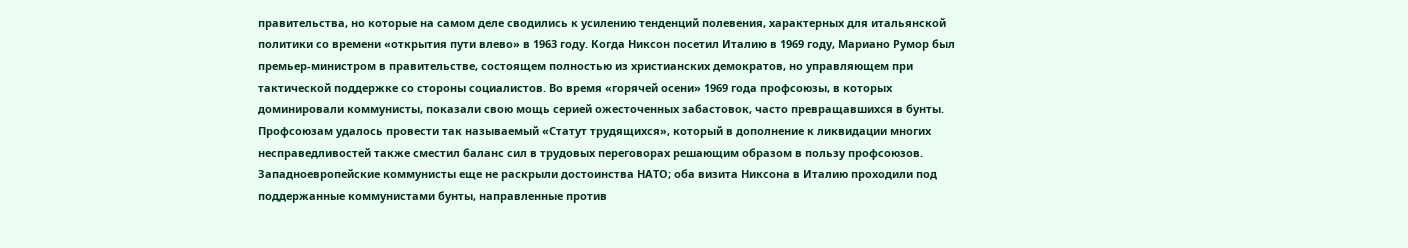правительства, но которые на самом деле сводились к усилению тенденций полевения, характерных для итальянской политики со времени «открытия пути влево» в 1963 году. Когда Никсон посетил Италию в 1969 году, Мариано Румор был премьер-министром в правительстве, состоящем полностью из христианских демократов, но управляющем при тактической поддержке со стороны социалистов. Во время «горячей осени» 1969 года профсоюзы, в которых доминировали коммунисты, показали свою мощь серией ожесточенных забастовок, часто превращавшихся в бунты. Профсоюзам удалось провести так называемый «Статут трудящихся», который в дополнение к ликвидации многих несправедливостей также сместил баланс сил в трудовых переговорах решающим образом в пользу профсоюзов. Западноевропейские коммунисты еще не раскрыли достоинства НАТО; оба визита Никсона в Италию проходили под поддержанные коммунистами бунты, направленные против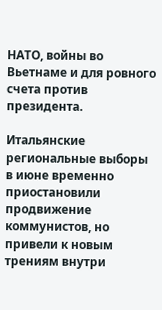НАТО, войны во Вьетнаме и для ровного счета против президента.

Итальянские региональные выборы в июне временно приостановили продвижение коммунистов, но привели к новым трениям внутри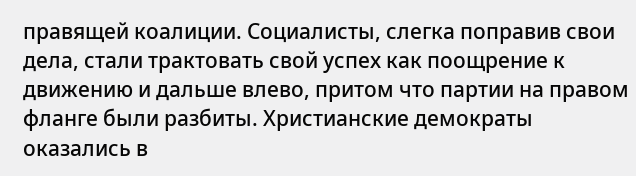правящей коалиции. Социалисты, слегка поправив свои дела, стали трактовать свой успех как поощрение к движению и дальше влево, притом что партии на правом фланге были разбиты. Христианские демократы оказались в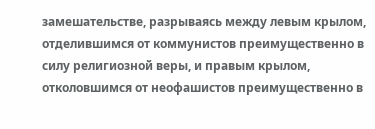замешательстве, разрываясь между левым крылом, отделившимся от коммунистов преимущественно в силу религиозной веры, и правым крылом, отколовшимся от неофашистов преимущественно в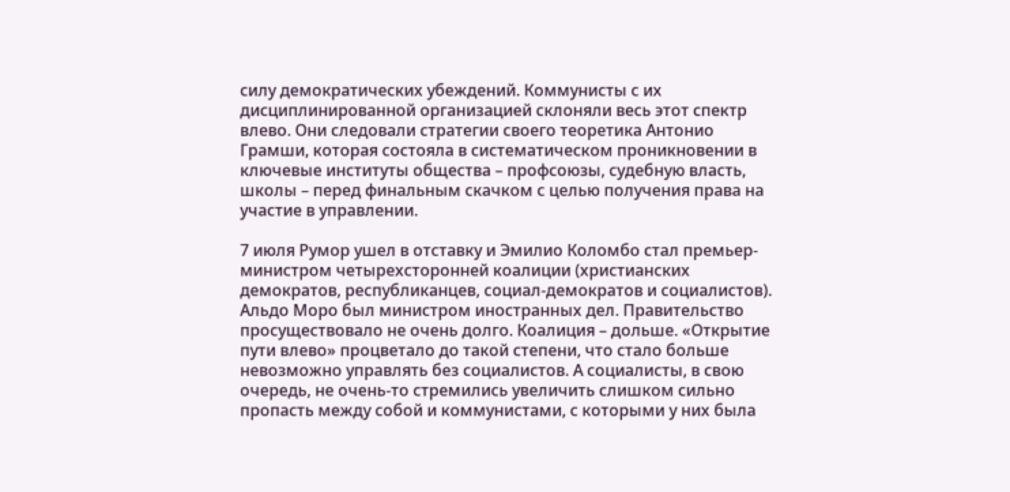силу демократических убеждений. Коммунисты с их дисциплинированной организацией склоняли весь этот спектр влево. Они следовали стратегии своего теоретика Антонио Грамши, которая состояла в систематическом проникновении в ключевые институты общества – профсоюзы, судебную власть, школы – перед финальным скачком с целью получения права на участие в управлении.

7 июля Румор ушел в отставку и Эмилио Коломбо стал премьер-министром четырехсторонней коалиции (христианских демократов, республиканцев, социал-демократов и социалистов). Альдо Моро был министром иностранных дел. Правительство просуществовало не очень долго. Коалиция – дольше. «Открытие пути влево» процветало до такой степени, что стало больше невозможно управлять без социалистов. А социалисты, в свою очередь, не очень-то стремились увеличить слишком сильно пропасть между собой и коммунистами, с которыми у них была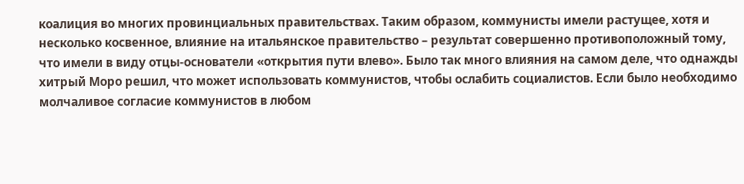коалиция во многих провинциальных правительствах. Таким образом, коммунисты имели растущее, хотя и несколько косвенное, влияние на итальянское правительство – результат совершенно противоположный тому, что имели в виду отцы-основатели «открытия пути влево». Было так много влияния на самом деле, что однажды хитрый Моро решил, что может использовать коммунистов, чтобы ослабить социалистов. Если было необходимо молчаливое согласие коммунистов в любом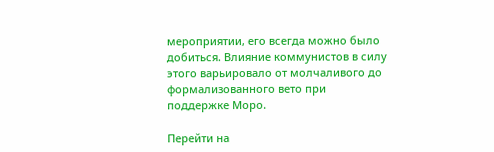мероприятии, его всегда можно было добиться. Влияние коммунистов в силу этого варьировало от молчаливого до формализованного вето при поддержке Моро.

Перейти на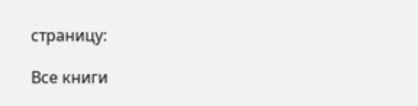страницу:

Все книги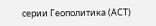серии Геополитика (АСТ)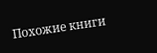Похожие книги